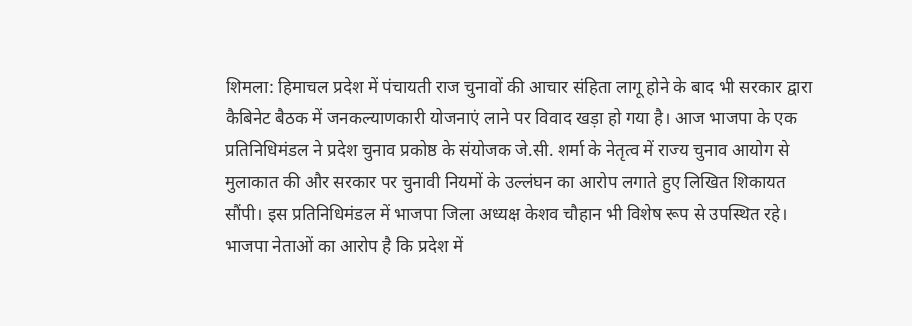शिमला: हिमाचल प्रदेश में पंचायती राज चुनावों की आचार संहिता लागू होने के बाद भी सरकार द्वारा कैबिनेट बैठक में जनकल्याणकारी योजनाएं लाने पर विवाद खड़ा हो गया है। आज भाजपा के एक प्रतिनिधिमंडल ने प्रदेश चुनाव प्रकोष्ठ के संयोजक जे.सी. शर्मा के नेतृत्व में राज्य चुनाव आयोग से मुलाकात की और सरकार पर चुनावी नियमों के उल्लंघन का आरोप लगाते हुए लिखित शिकायत सौंपी। इस प्रतिनिधिमंडल में भाजपा जिला अध्यक्ष केशव चौहान भी विशेष रूप से उपस्थित रहे।
भाजपा नेताओं का आरोप है कि प्रदेश में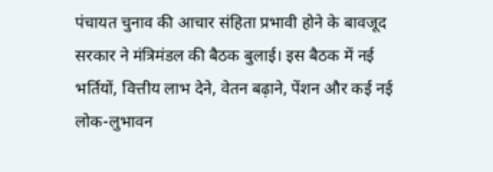पंचायत चुनाव की आचार संहिता प्रभावी होने के बावजूद सरकार ने मंत्रिमंडल की बैठक बुलाई। इस बैठक में नई भर्तियों, वित्तीय लाभ देने, वेतन बढ़ाने, पेंशन और कई नई लोक-लुभावन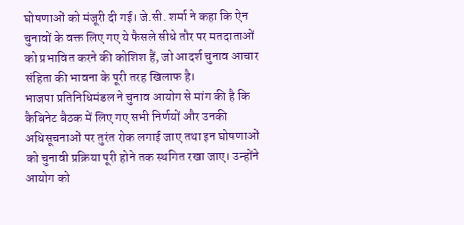घोषणाओं को मंजूरी दी गई। जे.सी. शर्मा ने कहा कि ऐन चुनावों के वक्त लिए गए ये फैसले सीधे तौर पर मतदाताओं को प्रभावित करने की कोशिश हैं, जो आदर्श चुनाव आचार संहिता की भावना के पूरी तरह खिलाफ है।
भाजपा प्रतिनिधिमंडल ने चुनाव आयोग से मांग की है कि कैबिनेट बैठक में लिए गए सभी निर्णयों और उनकी अधिसूचनाओं पर तुरंत रोक लगाई जाए तथा इन घोषणाओं को चुनावी प्रक्रिया पूरी होने तक स्थगित रखा जाए। उन्होंने आयोग को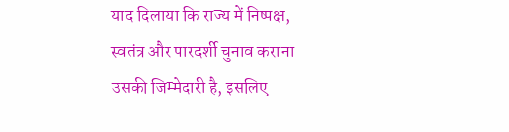याद दिलाया कि राज्य में निष्पक्ष, स्वतंत्र और पारदर्शी चुनाव कराना उसकी जिम्मेदारी है, इसलिए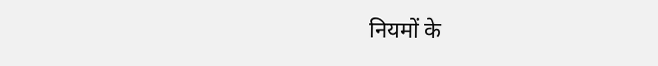नियमों के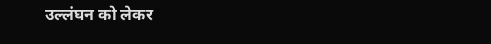उल्लंघन को लेकर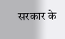सरकार के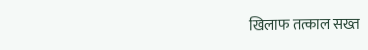खिलाफ तत्काल सख्त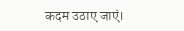कदम उठाए जाएं।